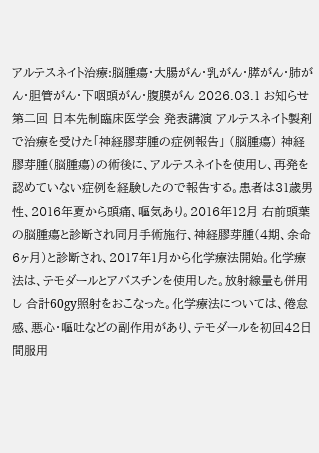アルテスネイト治療:脳腫瘍・大腸がん・乳がん・膵がん・肺がん・胆管がん・下咽頭がん・腹膜がん 2026.03.1 お知らせ 第二回 日本先制臨床医学会 発表講演 アルテスネイト製剤で治療を受けた「神経膠芽腫の症例報告」 (脳腫瘍) 神経膠芽腫(脳腫瘍)の術後に、アルテスネイトを使用し、再発を認めていない症例を経験したので報告する。患者は31歳男性、2016年夏から頭痛、嘔気あり。2016年12月 右前頭葉の脳腫瘍と診断され同月手術施行、神経膠芽腫(4期、余命6ヶ月)と診断され、2017年1月から化学療法開始。化学療法は、テモダールとアバスチンを使用した。放射線量も併用し 合計60gy照射をおこなった。化学療法については、倦怠感、悪心・嘔吐などの副作用があり、テモダールを初回42日間服用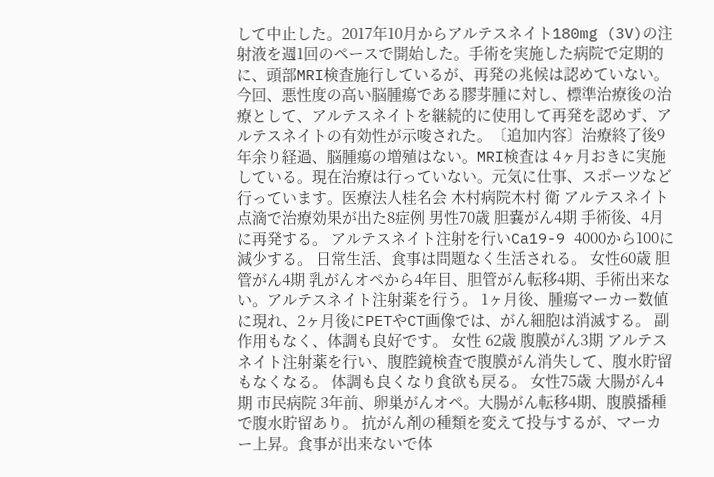して中止した。2017年10月からアルテスネイト180mg (3V)の注射液を週1回のペースで開始した。手術を実施した病院で定期的に、頭部MRI検査施行しているが、再発の兆候は認めていない。今回、悪性度の高い脳腫瘍である膠芽腫に対し、標準治療後の治療として、アルテスネイトを継続的に使用して再発を認めず、アルテスネイトの有効性が示唆された。〔追加内容〕治療終了後9年余り経過、脳腫瘍の増殖はない。MRI検査は 4ヶ月おきに実施している。現在治療は行っていない。元気に仕事、スポーツなど行っています。医療法人桂名会 木村病院木村 衛 アルテスネイト点滴で治療効果が出た8症例 男性70歳 胆嚢がん4期 手術後、4月に再発する。 アルテスネイト注射を行いCa19-9 4000から100に減少する。 日常生活、食事は問題なく生活される。 女性60歳 胆管がん4期 乳がんオペから4年目、胆管がん転移4期、手術出来ない。アルテスネイト注射薬を行う。 1ヶ月後、腫瘍マーカー数値に現れ、2ヶ月後にPETやCT画像では、がん細胞は消滅する。 副作用もなく、体調も良好です。 女性 62歳 腹膜がん3期 アルテスネイト注射薬を行い、腹腔鏡検査で腹膜がん消失して、腹水貯留もなくなる。 体調も良くなり食欲も戻る。 女性75歳 大腸がん4期 市民病院 3年前、卵巣がんオペ。大腸がん転移4期、腹膜播種で腹水貯留あり。 抗がん剤の種類を変えて投与するが、マーカー上昇。食事が出来ないで体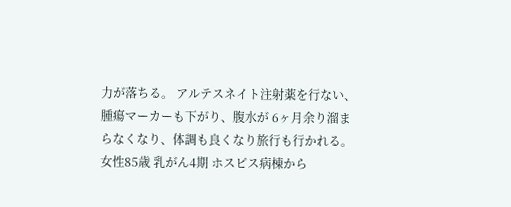力が落ちる。 アルテスネイト注射薬を行ない、腫瘍マーカーも下がり、腹水が 6ヶ月余り溜まらなくなり、体調も良くなり旅行も行かれる。 女性85歳 乳がん4期 ホスピス病棟から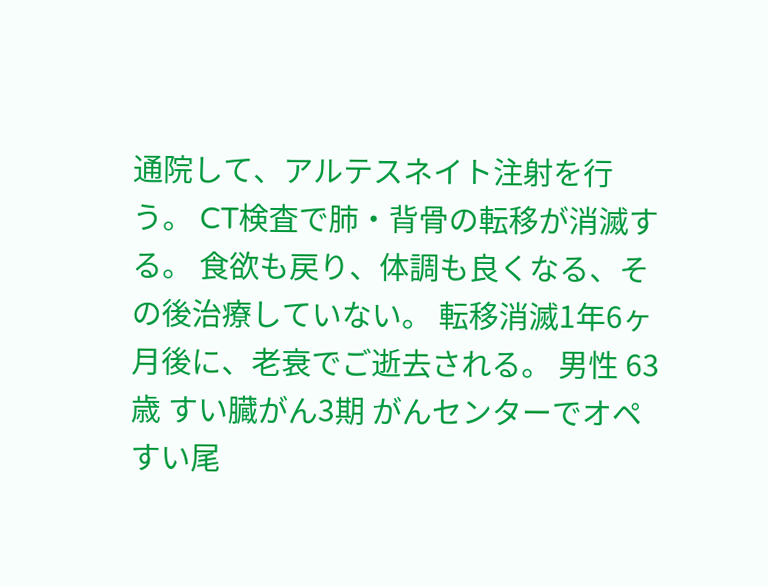通院して、アルテスネイト注射を行う。 CT検査で肺・背骨の転移が消滅する。 食欲も戻り、体調も良くなる、その後治療していない。 転移消滅1年6ヶ月後に、老衰でご逝去される。 男性 63歳 すい臓がん3期 がんセンターでオペ すい尾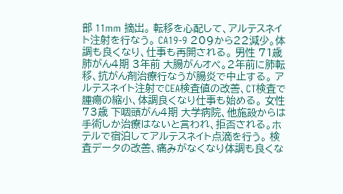部 11mm 摘出。 転移を心配して、アルテスネイト注射を行なう。 CA19-9 209から22減少。体調も良くなり、仕事も再開される。 男性 71歳 肺がん4期 3年前 大腸がんオペ。2年前に肺転移、抗がん剤治療行なうが腸炎で中止する。 アルテスネイト注射でCEA検査値の改善、CT検査で腫瘍の縮小、体調良くなり仕事も始める。 女性73歳 下咽頭がん4期 大学病院、他施設からは手術しか治療はないと言われ、拒否される。ホテルで宿泊してアルテスネイト点滴を行う。 検査データの改善、痛みがなくなり体調も良くな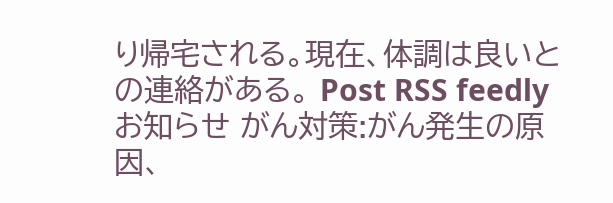り帰宅される。現在、体調は良いとの連絡がある。 Post RSS feedly お知らせ がん対策:がん発生の原因、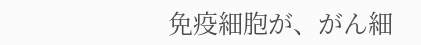免疫細胞が、がん細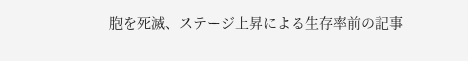胞を死滅、ステージ上昇による生存率前の記事